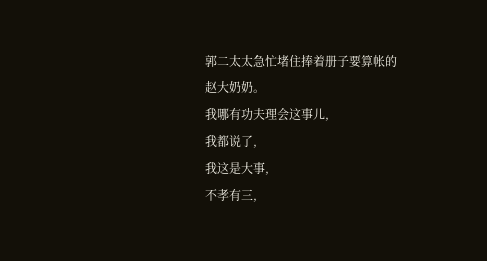郭二太太急忙堵住捧着册子要算帐的赵大奶奶。
我哪有功夫理会这事儿,
我都说了,
我这是大事,
不孝有三,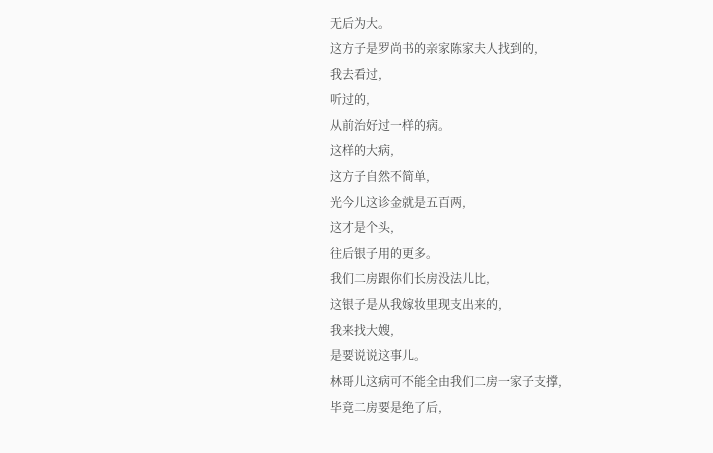无后为大。
这方子是罗尚书的亲家陈家夫人找到的,
我去看过,
听过的,
从前治好过一样的病。
这样的大病,
这方子自然不简单,
光今儿这诊金就是五百两,
这才是个头,
往后银子用的更多。
我们二房跟你们长房没法儿比,
这银子是从我嫁妆里现支出来的,
我来找大嫂,
是要说说这事儿。
林哥儿这病可不能全由我们二房一家子支撑,
毕竟二房要是绝了后,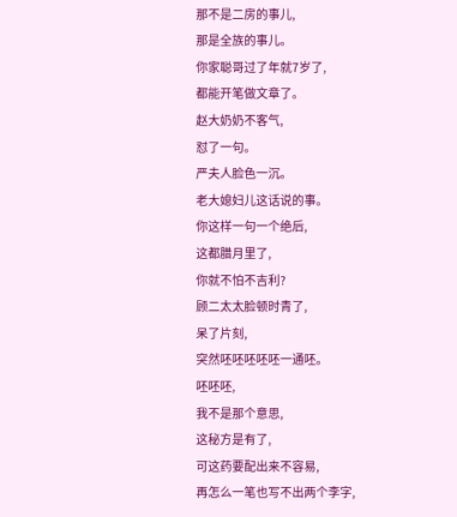那不是二房的事儿,
那是全族的事儿。
你家聪哥过了年就7岁了,
都能开笔做文章了。
赵大奶奶不客气,
怼了一句。
严夫人脸色一沉。
老大媳妇儿这话说的事。
你这样一句一个绝后,
这都腊月里了,
你就不怕不吉利?
顾二太太脸顿时青了,
呆了片刻,
突然呸呸呸呸呸一通呸。
呸呸呸,
我不是那个意思,
这秘方是有了,
可这药要配出来不容易,
再怎么一笔也写不出两个李字,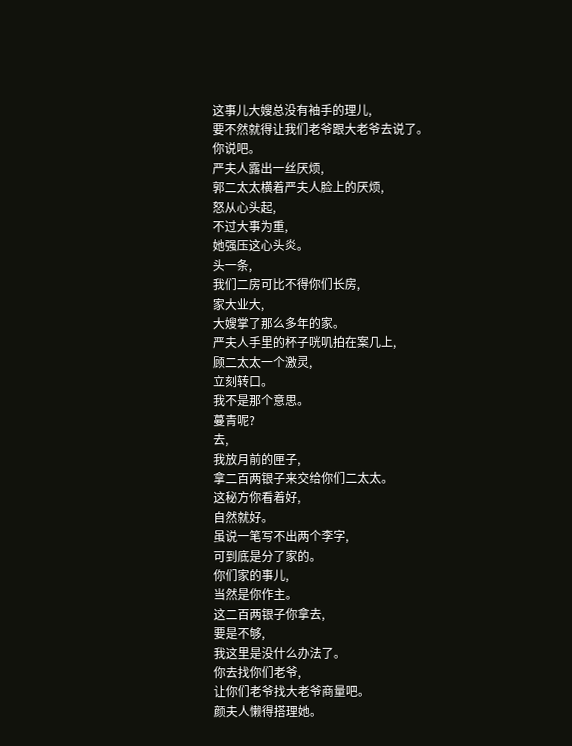这事儿大嫂总没有袖手的理儿,
要不然就得让我们老爷跟大老爷去说了。
你说吧。
严夫人露出一丝厌烦,
郭二太太横着严夫人脸上的厌烦,
怒从心头起,
不过大事为重,
她强压这心头炎。
头一条,
我们二房可比不得你们长房,
家大业大,
大嫂掌了那么多年的家。
严夫人手里的杯子咣叽拍在案几上,
顾二太太一个激灵,
立刻转口。
我不是那个意思。
蔓青呢?
去,
我放月前的匣子,
拿二百两银子来交给你们二太太。
这秘方你看着好,
自然就好。
虽说一笔写不出两个李字,
可到底是分了家的。
你们家的事儿,
当然是你作主。
这二百两银子你拿去,
要是不够,
我这里是没什么办法了。
你去找你们老爷,
让你们老爷找大老爷商量吧。
颜夫人懒得搭理她。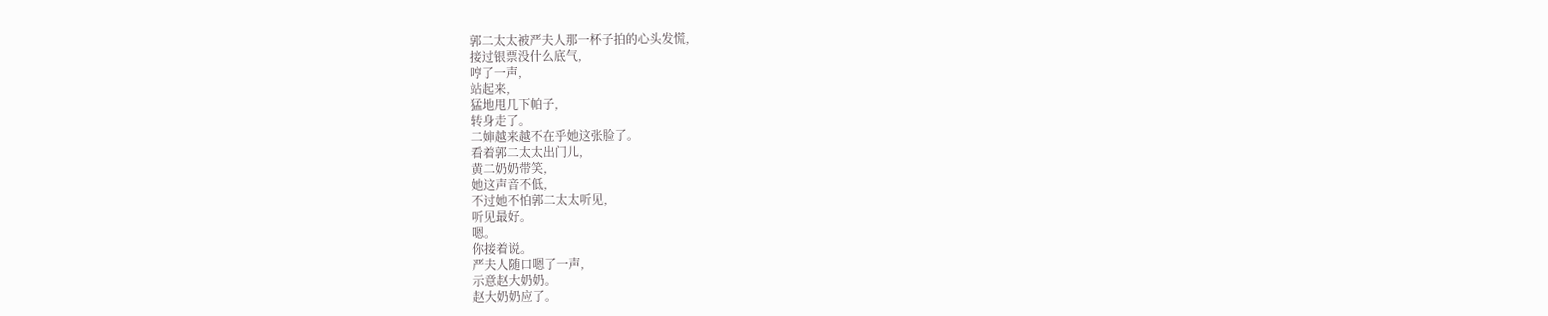郭二太太被严夫人那一杯子拍的心头发慌,
接过银票没什么底气,
哼了一声,
站起来,
猛地甩几下帕子,
转身走了。
二婶越来越不在乎她这张脸了。
看着郭二太太出门儿,
黄二奶奶带笑,
她这声音不低,
不过她不怕郭二太太听见,
听见最好。
嗯。
你接着说。
严夫人随口嗯了一声,
示意赵大奶奶。
赵大奶奶应了。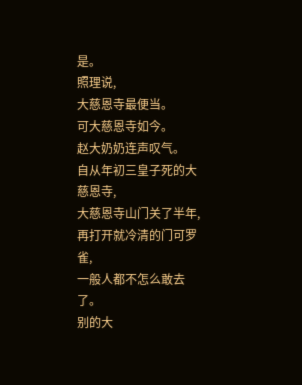是。
照理说,
大慈恩寺最便当。
可大慈恩寺如今。
赵大奶奶连声叹气。
自从年初三皇子死的大慈恩寺,
大慈恩寺山门关了半年,
再打开就冷清的门可罗雀,
一般人都不怎么敢去了。
别的大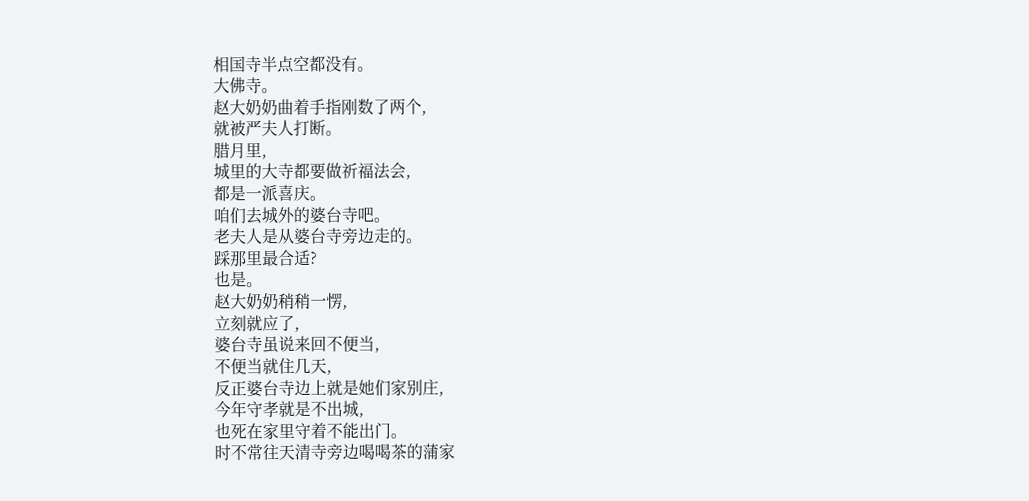相国寺半点空都没有。
大佛寺。
赵大奶奶曲着手指刚数了两个,
就被严夫人打断。
腊月里,
城里的大寺都要做祈福法会,
都是一派喜庆。
咱们去城外的婆台寺吧。
老夫人是从婆台寺旁边走的。
踩那里最合适?
也是。
赵大奶奶稍稍一愣,
立刻就应了,
婆台寺虽说来回不便当,
不便当就住几天,
反正婆台寺边上就是她们家别庄,
今年守孝就是不出城,
也死在家里守着不能出门。
时不常往天清寺旁边喝喝茶的蒲家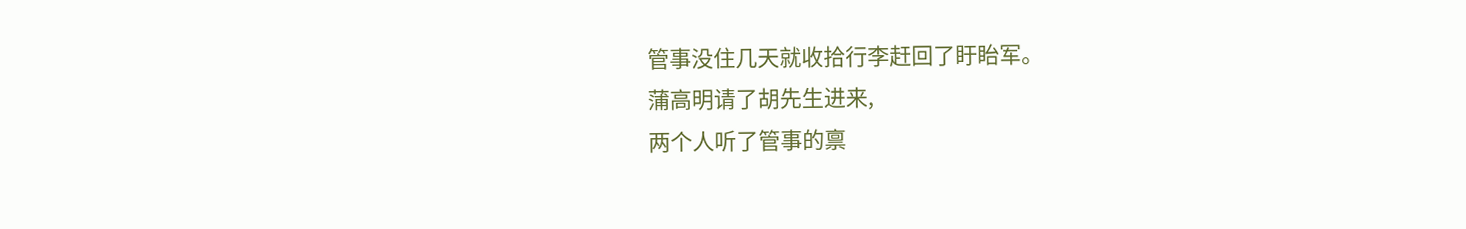管事没住几天就收拾行李赶回了盱眙军。
蒲高明请了胡先生进来,
两个人听了管事的禀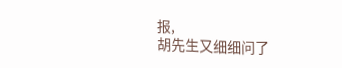报,
胡先生又细细问了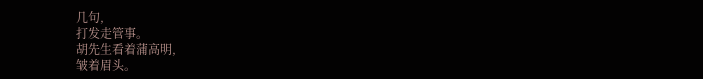几句,
打发走管事。
胡先生看着蒲高明,
皱着眉头。